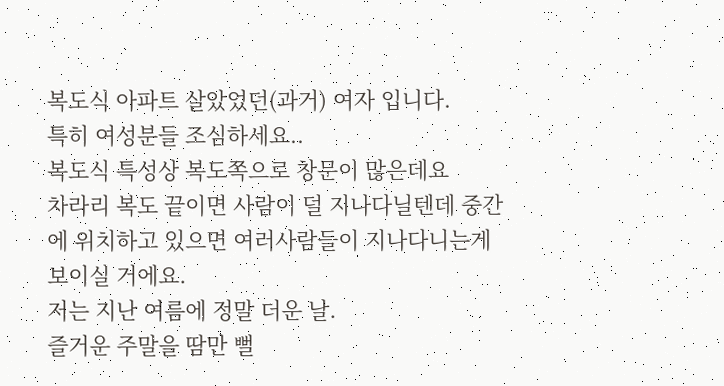복도식 아파트 살았었던(과거) 여자 입니다.
특히 여성분들 조심하세요..
복도식 특성상 복도쪽으로 창문이 많은데요
차라리 복도 끝이면 사람이 덜 지나다닐텐데 중간에 위치하고 있으면 여러사람들이 지나다니는게
보이실 거에요.
저는 지난 여름에 정말 더운 날.
즐거운 주말을 땀만 뻘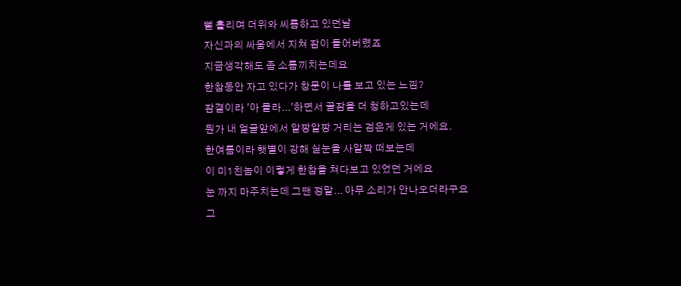뻘 흘리며 더위와 씨름하고 있던날
자신과의 싸움에서 지쳐 잠이 들어버렸죠
지금생각해도 좀 소름끼치는데요
한참동안 자고 있다가 창문이 나를 보고 있는 느낌?
잠결이라 '아 몰라...'하면서 꿀잠을 더 청하고있는데
뭔가 내 얼굴앞에서 알짱알짱 거리는 검은게 있는 거에요.
한여름이라 햇볕이 강해 실눈을 사알짝 떠보는데
이 미1친놈이 이렇게 한참을 쳐다보고 있었던 거에요
눈 까지 마주치는데 그땐 정말... 아무 소리가 안나오더라구요
그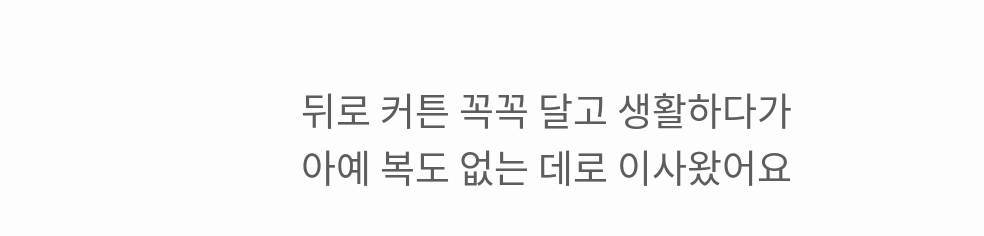뒤로 커튼 꼭꼭 달고 생활하다가
아예 복도 없는 데로 이사왔어요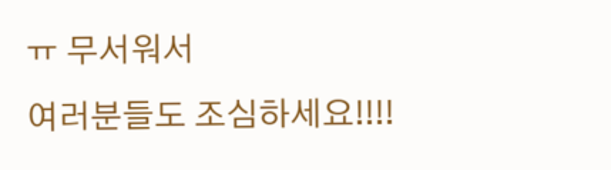ㅠ 무서워서
여러분들도 조심하세요!!!!